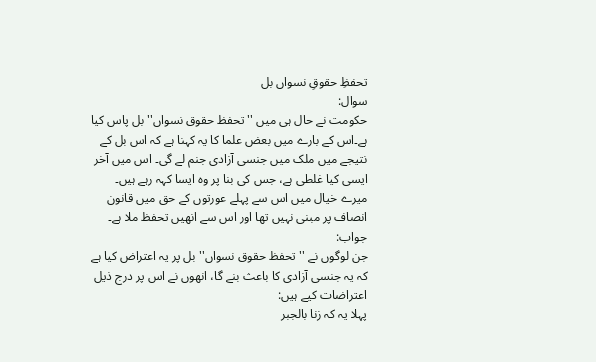تحفظِ حقوقِ نسواں بل
سوال:
حکومت نے حال ہی میں ''تحفظ حقوق نسواں'' بل پاس کیا ہے۔اس کے بارے میں بعض علما کا یہ کہنا ہے کہ اس بل کے نتیجے میں ملک میں جنسی آزادی جنم لے گی۔ اس میں آخر ایسی کیا غلطی ہے، جس کی بنا پر وہ ایسا کہہ رہے ہیں۔ میرے خیال میں اس سے پہلے عورتوں کے حق میں قانون انصاف پر مبنی نہیں تھا اور اس سے انھیں تحفظ ملا ہے۔
جواب:
جن لوگوں نے ''تحفظ حقوق نسواں'' بل پر یہ اعتراض کیا ہے کہ یہ جنسی آزادی کا باعث بنے گا، انھوں نے اس پر درج ذیل اعتراضات کیے ہیں:
پہلا یہ کہ زنا بالجبر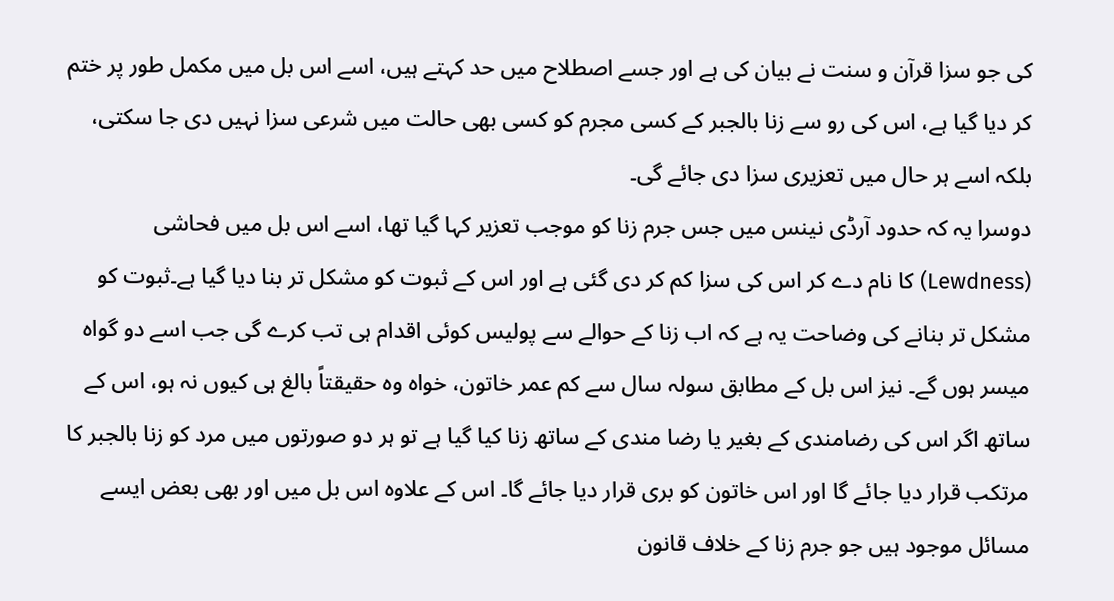کی جو سزا قرآن و سنت نے بیان کی ہے اور جسے اصطلاح میں حد کہتے ہیں، اسے اس بل میں مکمل طور پر ختم کر دیا گیا ہے، اس کی رو سے زنا بالجبر کے کسی مجرم کو کسی بھی حالت میں شرعی سزا نہیں دی جا سکتی، بلکہ اسے ہر حال میں تعزیری سزا دی جائے گی۔
دوسرا یہ کہ حدود آرڈی نینس میں جس جرم زنا کو موجب تعزیر کہا گیا تھا، اسے اس بل میں فحاشی (Lewdness) کا نام دے کر اس کی سزا کم کر دی گئی ہے اور اس کے ثبوت کو مشکل تر بنا دیا گیا ہے۔ثبوت کو مشکل تر بنانے کی وضاحت یہ ہے کہ اب زنا کے حوالے سے پولیس کوئی اقدام ہی تب کرے گی جب اسے دو گواہ میسر ہوں گے۔ نیز اس بل کے مطابق سولہ سال سے کم عمر خاتون، خواہ وہ حقیقتاً بالغ ہی کیوں نہ ہو، اس کے ساتھ اگر اس کی رضامندی کے بغیر یا رضا مندی کے ساتھ زنا کیا گیا ہے تو ہر دو صورتوں میں مرد کو زنا بالجبر کا مرتکب قرار دیا جائے گا اور اس خاتون کو بری قرار دیا جائے گا۔ اس کے علاوہ اس بل میں اور بھی بعض ایسے مسائل موجود ہیں جو جرم زنا کے خلاف قانون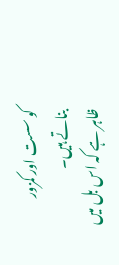کو سست اور کمزور بناتے ہیں۔
ظاہر ہے کہ اس بل میں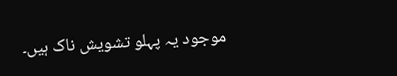موجود یہ پہلو تشویش ناک ہیں۔